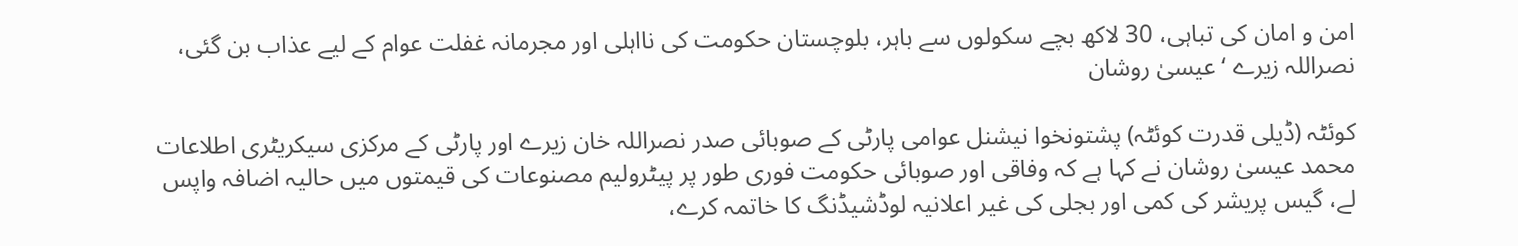امن و امان کی تباہی، 30 لاکھ بچے سکولوں سے باہر، بلوچستان حکومت کی نااہلی اور مجرمانہ غفلت عوام کے لیے عذاب بن گئی، نصراللہ زیرے ‘ عیسیٰ روشان

کوئٹہ (ڈیلی قدرت کوئٹہ) پشتونخوا نیشنل عوامی پارٹی کے صوبائی صدر نصراللہ خان زیرے اور پارٹی کے مرکزی سیکریٹری اطلاعات محمد عیسیٰ روشان نے کہا ہے کہ وفاقی اور صوبائی حکومت فوری طور پر پیٹرولیم مصنوعات کی قیمتوں میں حالیہ اضافہ واپس لے، گیس پریشر کی کمی اور بجلی کی غیر اعلانیہ لوڈشیڈنگ کا خاتمہ کرے،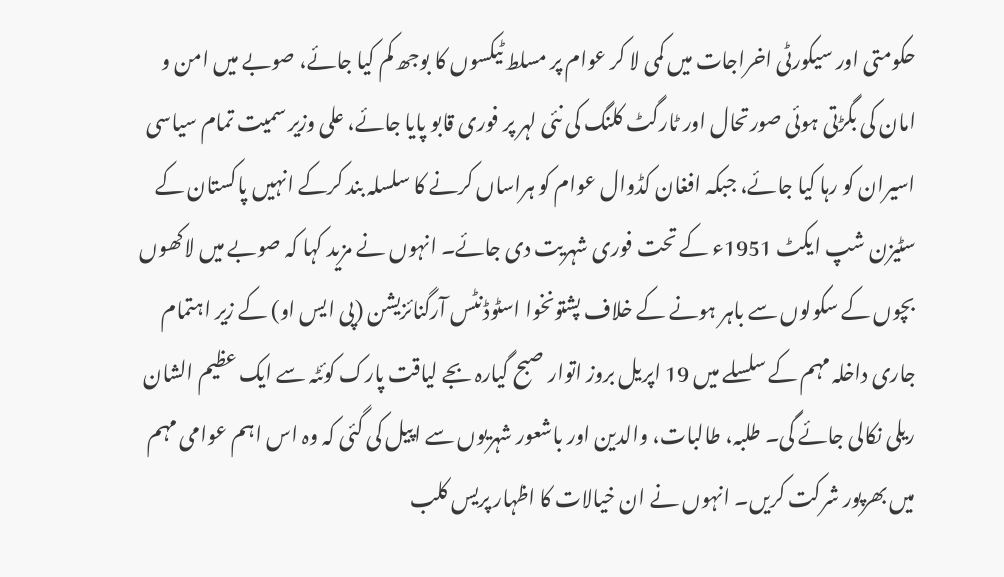حکومتی اور سیکورٹی اخراجات میں کمی لا کر عوام پر مسلط ٹیکسوں کا بوجھ کم کیا جائے، صوبے میں امن و امان کی بگڑتی ہوئی صورتحال اور ٹارگٹ کلنگ کی نئی لہر پر فوری قابو پایا جائے، علی وزیر سمیت تمام سیاسی اسیران کو رہا کیا جائے، جبکہ افغان کڈوال عوام کو ہراساں کرنے کا سلسلہ بند کرکے انہیں پاکستان کے سٹیزن شپ ایکٹ 1951ء کے تحت فوری شہریت دی جائے۔ انہوں نے مزید کہا کہ صوبے میں لاکھوں بچوں کے سکولوں سے باہر ہونے کے خلاف پشتونخوا اسٹوڈنٹس آرگنائزیشن (پی ایس او) کے زیر اہتمام جاری داخلہ مہم کے سلسلے میں 19 اپریل بروز اتوار صبح گیارہ بجے لیاقت پارک کوئٹہ سے ایک عظیم الشان ریلی نکالی جائے گی۔ طلبہ، طالبات، والدین اور باشعور شہریوں سے اپیل کی گئی کہ وہ اس اہم عوامی مہم میں بھرپور شرکت کریں۔ انہوں نے ان خیالات کا اظہار پریس کلب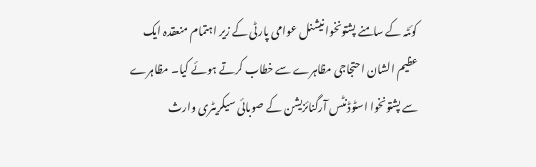کوئٹہ کے سامنے پشتونخوا نیشنل عوامی پارٹی کے زیر اہتمام منعقدہ ایک عظیم الشان احتجاجی مظاہرے سے خطاب کرتے ہوئے کیا۔ مظاہرے سے پشتونخوا اسٹوڈنٹس آرگنائزیشن کے صوبائی سیکریٹری وارث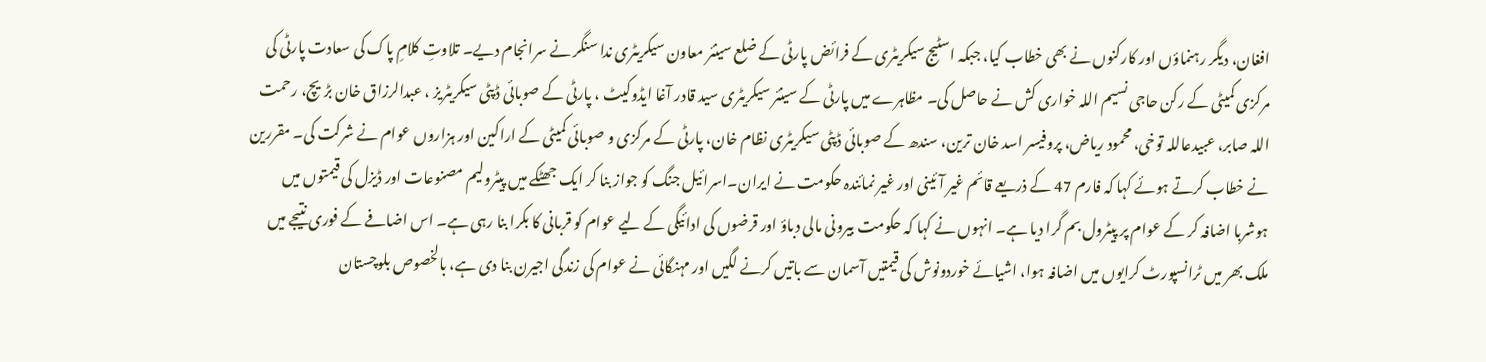افغان، دیگر رہنماؤں اور کارکنوں نے بھی خطاب کیا، جبکہ اسٹیج سیکریٹری کے فرائض پارٹی کے ضلع سینئر معاون سیکریٹری ندا سنگر نے سرانجام دیے۔ تلاوتِ کلامِ پاک کی سعادت پارٹی کی مرکزی کمیٹی کے رکن حاجی نسیم اللہ خواری کش نے حاصل کی۔ مظاہرے میں پارٹی کے سینئر سیکریٹری سید قادر آغا ایڈوکیٹ ، پارٹی کے صوبائی ڈپٹی سیکریٹریز ، عبدالرزاق خان بڑیچ، رحمت اللہ صابر، عبیدعاللہ توخی، محمود ریاض، پروفیسر اسد خان ترین، سندھ کے صوبائی ڈپٹی سیکریٹری نظام خان، پارٹی کے مرکزی و صوبائی کمیٹی کے اراکین اور ہزاروں عوام نے شرکت کی۔ مقررین نے خطاب کرتے ہوئے کہا کہ فارم 47 کے ذریعے قائم غیر آئینی اور غیر نمائندہ حکومت نے ایران۔اسرائیل جنگ کو جواز بنا کر ایک جھٹکے میں پیٹرولیم مصنوعات اور ڈیزل کی قیمتوں میں ہوشربا اضافہ کر کے عوام پر پیٹرول بم گرا دیا ہے۔ انہوں نے کہا کہ حکومت بیرونی مالی دباؤ اور قرضوں کی ادائیگی کے لیے عوام کو قربانی کا بکرا بنا رہی ہے۔ اس اضافے کے فوری نتیجے میں ملک بھر میں ٹرانسپورٹ کرایوں میں اضافہ ہوا، اشیائے خوردونوش کی قیمتیں آسمان سے باتیں کرنے لگیں اور مہنگائی نے عوام کی زندگی اجیرن بنا دی ہے، بالخصوص بلوچستان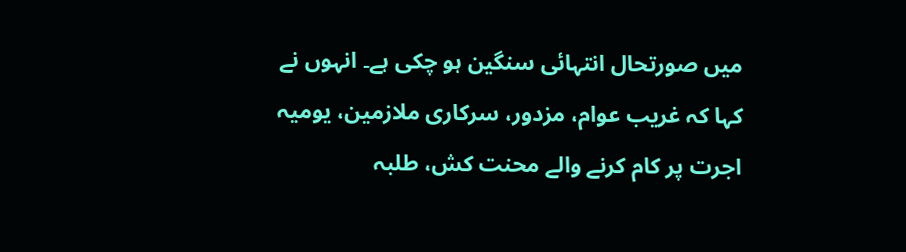میں صورتحال انتہائی سنگین ہو چکی ہے۔ انہوں نے کہا کہ غریب عوام، مزدور، سرکاری ملازمین، یومیہ اجرت پر کام کرنے والے محنت کش، طلبہ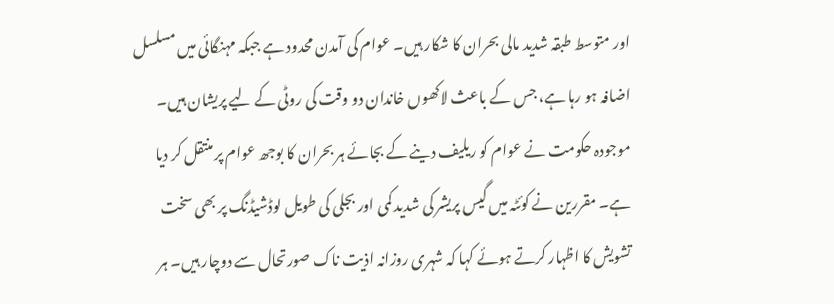اور متوسط طبقہ شدید مالی بحران کا شکار ہیں۔ عوام کی آمدن محدود ہے جبکہ مہنگائی میں مسلسل اضافہ ہو رہا ہے، جس کے باعث لاکھوں خاندان دو وقت کی روٹی کے لیے پریشان ہیں۔ موجودہ حکومت نے عوام کو ریلیف دینے کے بجائے ہر بحران کا بوجھ عوام پر منتقل کر دیا ہے۔ مقررین نے کوئٹہ میں گیس پریشر کی شدید کمی اور بجلی کی طویل لوڈشیڈنگ پر بھی سخت تشویش کا اظہار کرتے ہوئے کہا کہ شہری روزانہ اذیت ناک صورتحال سے دوچار ہیں۔ ہر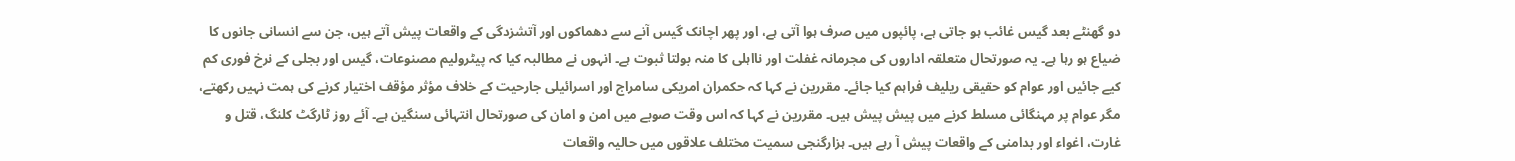دو گھنٹے بعد گیس غائب ہو جاتی ہے، پائپوں میں صرف ہوا آتی ہے، اور پھر اچانک گیس آنے سے دھماکوں اور آتشزدگی کے واقعات پیش آتے ہیں، جن سے انسانی جانوں کا ضیاع ہو رہا ہے۔ یہ صورتحال متعلقہ اداروں کی مجرمانہ غفلت اور نااہلی کا منہ بولتا ثبوت ہے۔ انہوں نے مطالبہ کیا کہ پیٹرولیم مصنوعات، گیس اور بجلی کے نرخ فوری کم کیے جائیں اور عوام کو حقیقی ریلیف فراہم کیا جائے۔ مقررین نے کہا کہ حکمران امریکی سامراج اور اسرائیلی جارحیت کے خلاف مؤثر مؤقف اختیار کرنے کی ہمت نہیں رکھتے، مگر عوام پر مہنگائی مسلط کرنے میں پیش پیش ہیں۔ مقررین نے کہا کہ اس وقت صوبے میں امن و امان کی صورتحال انتہائی سنگین ہے۔ آئے روز ٹارگٹ کلنگ، قتل و غارت، اغواء اور بدامنی کے واقعات پیش آ رہے ہیں۔ ہزارگنجی سمیت مختلف علاقوں میں حالیہ واقعات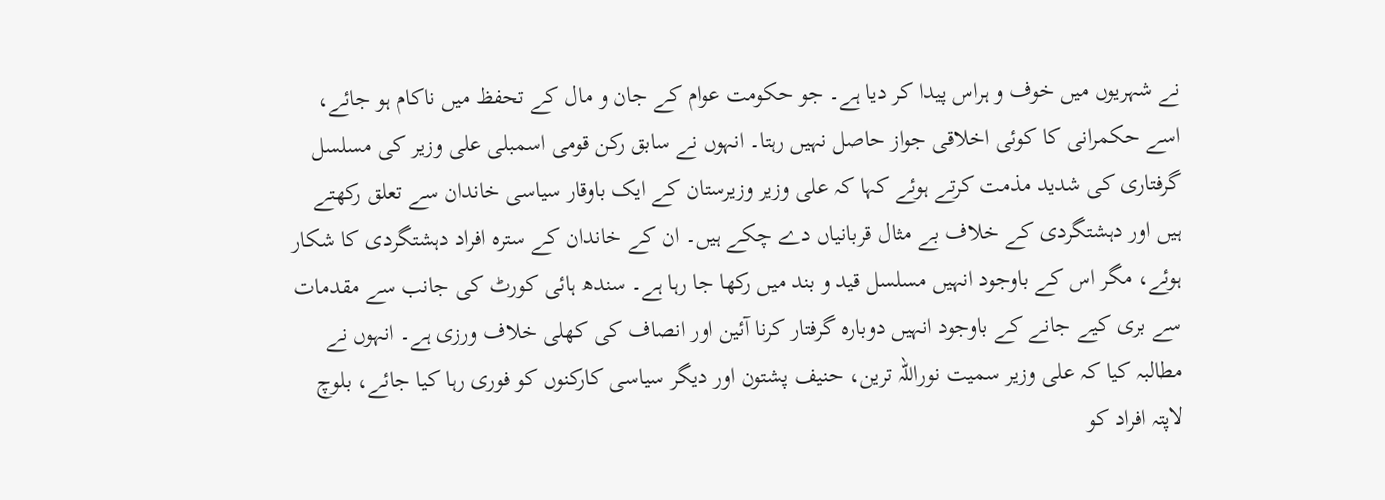نے شہریوں میں خوف و ہراس پیدا کر دیا ہے۔ جو حکومت عوام کے جان و مال کے تحفظ میں ناکام ہو جائے، اسے حکمرانی کا کوئی اخلاقی جواز حاصل نہیں رہتا۔ انہوں نے سابق رکن قومی اسمبلی علی وزیر کی مسلسل گرفتاری کی شدید مذمت کرتے ہوئے کہا کہ علی وزیر وزیرستان کے ایک باوقار سیاسی خاندان سے تعلق رکھتے ہیں اور دہشتگردی کے خلاف بے مثال قربانیاں دے چکے ہیں۔ ان کے خاندان کے سترہ افراد دہشتگردی کا شکار ہوئے، مگر اس کے باوجود انہیں مسلسل قید و بند میں رکھا جا رہا ہے۔ سندھ ہائی کورٹ کی جانب سے مقدمات سے بری کیے جانے کے باوجود انہیں دوبارہ گرفتار کرنا آئین اور انصاف کی کھلی خلاف ورزی ہے۔ انہوں نے مطالبہ کیا کہ علی وزیر سمیت نوراللہ ترین، حنیف پشتون اور دیگر سیاسی کارکنوں کو فوری رہا کیا جائے، بلوچ لاپتہ افراد کو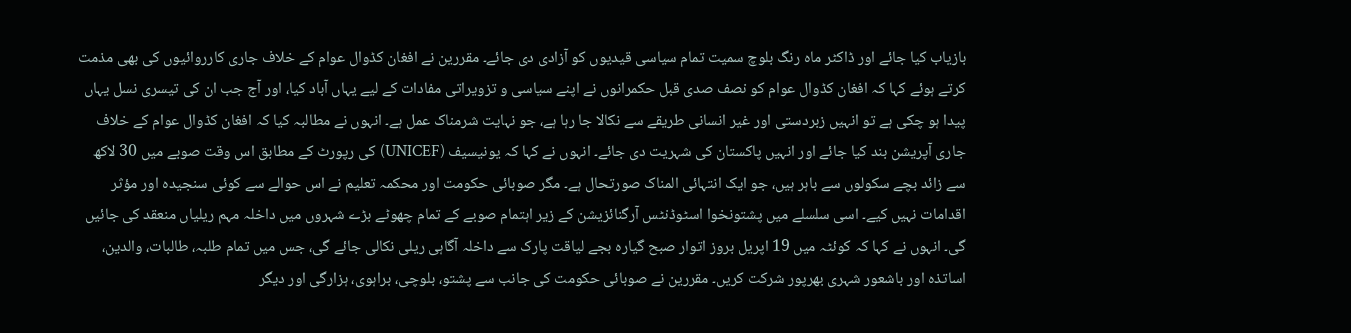بازیاب کیا جائے اور ڈاکٹر ماہ رنگ بلوچ سمیت تمام سیاسی قیدیوں کو آزادی دی جائے۔ مقررین نے افغان کڈوال عوام کے خلاف جاری کارروائیوں کی بھی مذمت کرتے ہوئے کہا کہ افغان کڈوال عوام کو نصف صدی قبل حکمرانوں نے اپنے سیاسی و تزویراتی مفادات کے لیے یہاں آباد کیا، اور آج جب ان کی تیسری نسل یہاں پیدا ہو چکی ہے تو انہیں زبردستی اور غیر انسانی طریقے سے نکالا جا رہا ہے، جو نہایت شرمناک عمل ہے۔ انہوں نے مطالبہ کیا کہ افغان کڈوال عوام کے خلاف جاری آپریشن بند کیا جائے اور انہیں پاکستان کی شہریت دی جائے۔ انہوں نے کہا کہ یونیسیف (UNICEF) کی رپورٹ کے مطابق اس وقت صوبے میں 30 لاکھ سے زائد بچے سکولوں سے باہر ہیں، جو ایک انتہائی المناک صورتحال ہے۔ مگر صوبائی حکومت اور محکمہ تعلیم نے اس حوالے سے کوئی سنجیدہ اور مؤثر اقدامات نہیں کیے۔ اسی سلسلے میں پشتونخوا اسٹوڈنٹس آرگنائزیشن کے زیر اہتمام صوبے کے تمام چھوٹے بڑے شہروں میں داخلہ مہم ریلیاں منعقد کی جائیں گی۔ انہوں نے کہا کہ کوئٹہ میں 19 اپریل بروز اتوار صبح گیارہ بجے لیاقت پارک سے داخلہ آگاہی ریلی نکالی جائے گی، جس میں تمام طلبہ، طالبات، والدین، اساتذہ اور باشعور شہری بھرپور شرکت کریں۔ مقررین نے صوبائی حکومت کی جانب سے پشتو، بلوچی، براہوی، ہزارگی اور دیگر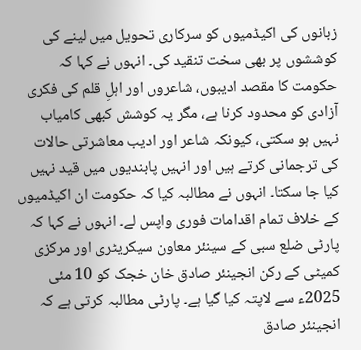زبانوں کی اکیڈمیوں کو سرکاری تحویل میں لینے کی کوششوں پر بھی سخت تنقید کی۔ انہوں نے کہا کہ حکومت کا مقصد ادیبوں، شاعروں اور اہلِ قلم کی فکری آزادی کو محدود کرنا ہے، مگر یہ کوشش کبھی کامیاب نہیں ہو سکتی، کیونکہ شاعر اور ادیب معاشرتی حالات کی ترجمانی کرتے ہیں اور انہیں پابندیوں میں قید نہیں کیا جا سکتا۔ انہوں نے مطالبہ کیا کہ حکومت ان اکیڈمیوں کے خلاف تمام اقدامات فوری واپس لے۔ انہوں نے کہا کہ پارٹی ضلع سبی کے سینئر معاون سیکریٹری اور مرکزی کمیٹی کے رکن انجینئر صادق خان خجک کو 10 مئی 2025ء سے لاپتہ کیا گیا ہے۔ پارٹی مطالبہ کرتی ہے کہ انجینئر صادق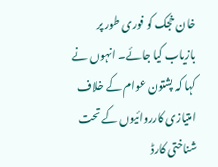خان خجک کو فوری طور پر بازیاب کیا جائے۔ انہوں نے کہا کہ پشتون عوام کے خلاف امتیازی کارروائیوں کے تحت شناختی کارڈ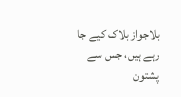بلاجواز بلاک کیے جا رہے ہیں، جس سے پشتون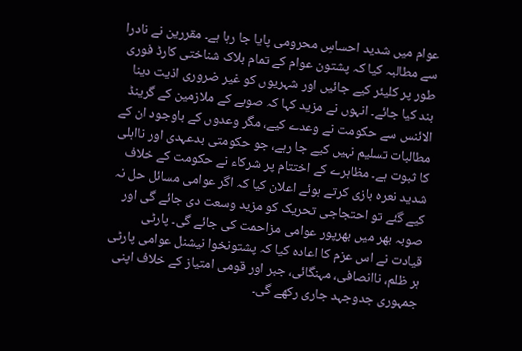عوام میں شدید احساسِ محرومی پایا جا رہا ہے۔ مقررین نے نادرا سے مطالبہ کیا کہ پشتون عوام کے تمام بلاک شناختی کارڈ فوری طور پر کلیئر کیے جائیں اور شہریوں کو غیر ضروری اذیت دینا بند کیا جائے۔ انہوں نے مزید کہا کہ صوبے کے ملازمین کے گرینڈ الائنس سے حکومت نے وعدے کیے، مگر وعدوں کے باوجود ان کے مطالبات تسلیم نہیں کیے جا رہے، جو حکومتی بدعہدی اور نااہلی کا ثبوت ہے۔ مظاہرے کے اختتام پر شرکاء نے حکومت کے خلاف شدید نعرہ بازی کرتے ہوئے اعلان کیا کہ اگر عوامی مسائل حل نہ کیے گئے تو احتجاجی تحریک کو مزید وسعت دی جائے گی اور صوبہ بھر میں بھرپور عوامی مزاحمت کی جائے گی۔ پارٹی قیادت نے اس عزم کا اعادہ کیا کہ پشتونخوا نیشنل عوامی پارٹی ہر ظلم، ناانصافی، مہنگائی، جبر اور قومی امتیاز کے خلاف اپنی جمہوری جدوجہد جاری رکھے گی۔